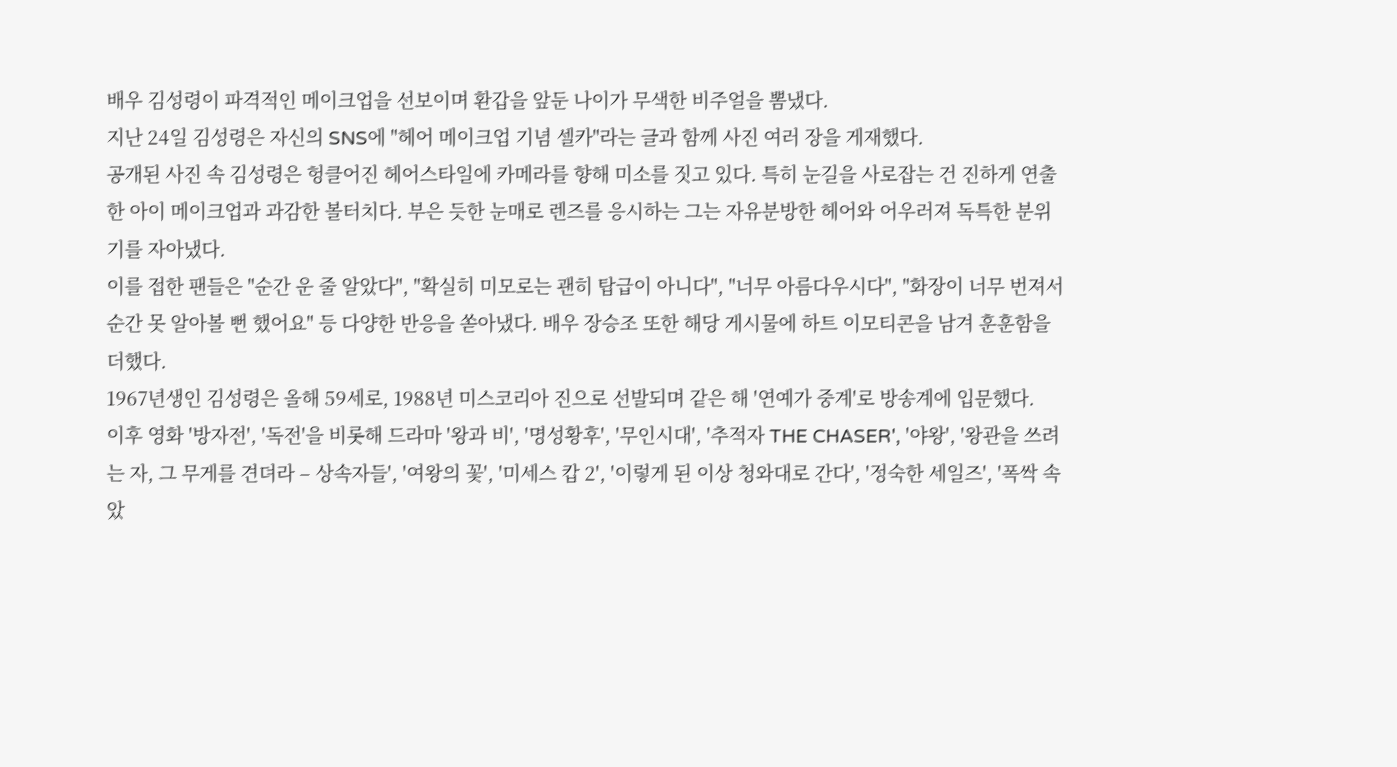배우 김성령이 파격적인 메이크업을 선보이며 환갑을 앞둔 나이가 무색한 비주얼을 뽐냈다.
지난 24일 김성령은 자신의 SNS에 "헤어 메이크업 기념 셀카"라는 글과 함께 사진 여러 장을 게재했다.
공개된 사진 속 김성령은 헝클어진 헤어스타일에 카메라를 향해 미소를 짓고 있다. 특히 눈길을 사로잡는 건 진하게 연출한 아이 메이크업과 과감한 볼터치다. 부은 듯한 눈매로 렌즈를 응시하는 그는 자유분방한 헤어와 어우러져 독특한 분위기를 자아냈다.
이를 접한 팬들은 "순간 운 줄 알았다", "확실히 미모로는 괜히 탑급이 아니다", "너무 아름다우시다", "화장이 너무 번져서 순간 못 알아볼 뻔 했어요" 등 다양한 반응을 쏟아냈다. 배우 장승조 또한 해당 게시물에 하트 이모티콘을 남겨 훈훈함을 더했다.
1967년생인 김성령은 올해 59세로, 1988년 미스코리아 진으로 선발되며 같은 해 '연예가 중계'로 방송계에 입문했다.
이후 영화 '방자전', '독전'을 비롯해 드라마 '왕과 비', '명성황후', '무인시대', '추적자 THE CHASER', '야왕', '왕관을 쓰려는 자, 그 무게를 견뎌라 – 상속자들', '여왕의 꽃', '미세스 캅 2', '이렇게 된 이상 청와대로 간다', '정숙한 세일즈', '폭싹 속았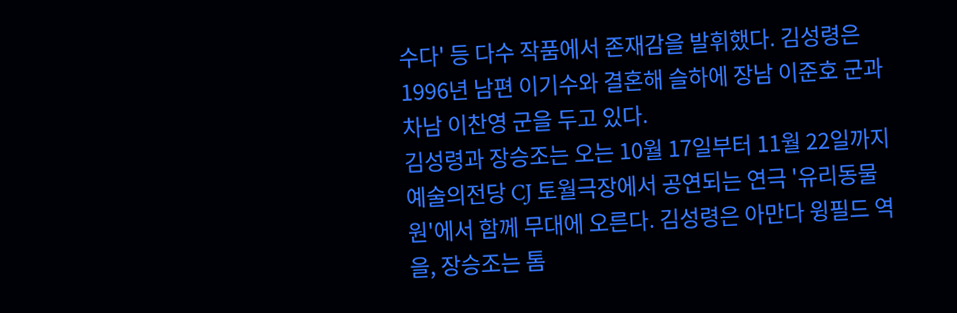수다' 등 다수 작품에서 존재감을 발휘했다. 김성령은 1996년 남편 이기수와 결혼해 슬하에 장남 이준호 군과 차남 이찬영 군을 두고 있다.
김성령과 장승조는 오는 10월 17일부터 11월 22일까지 예술의전당 CJ 토월극장에서 공연되는 연극 '유리동물원'에서 함께 무대에 오른다. 김성령은 아만다 윙필드 역을, 장승조는 톰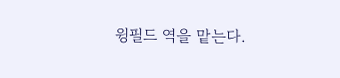윙필드 역을 맡는다.